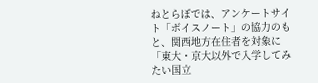ねとらぼでは、アンケートサイト「ボイスノート」の協力のもと、関西地方在住者を対象に「東大・京大以外で入学してみたい国立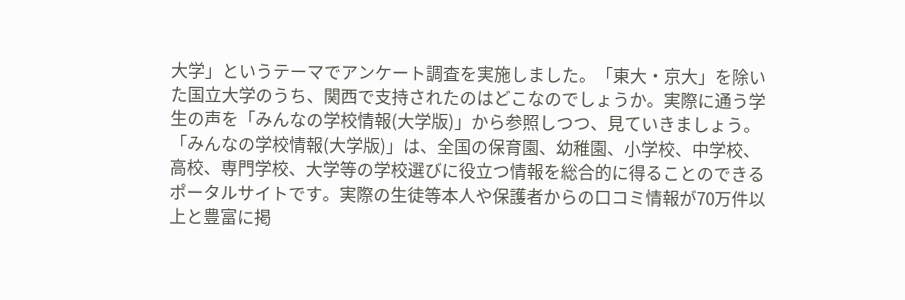大学」というテーマでアンケート調査を実施しました。「東大・京大」を除いた国立大学のうち、関西で支持されたのはどこなのでしょうか。実際に通う学生の声を「みんなの学校情報(大学版)」から参照しつつ、見ていきましょう。
「みんなの学校情報(大学版)」は、全国の保育園、幼稚園、小学校、中学校、高校、専門学校、大学等の学校選びに役立つ情報を総合的に得ることのできるポータルサイトです。実際の生徒等本人や保護者からの口コミ情報が70万件以上と豊富に掲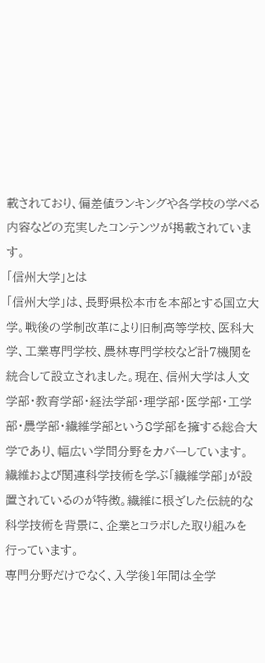載されており、偏差値ランキングや各学校の学べる内容などの充実したコンテンツが掲載されています。
「信州大学」とは
「信州大学」は、長野県松本市を本部とする国立大学。戦後の学制改革により旧制高等学校、医科大学、工業専門学校、農林専門学校など計7機関を統合して設立されました。現在、信州大学は人文学部・教育学部・経法学部・理学部・医学部・工学部・農学部・繊維学部という8学部を擁する総合大学であり、幅広い学問分野をカバーしています。
繊維および関連科学技術を学ぶ「繊維学部」が設置されているのが特徴。繊維に根ざした伝統的な科学技術を背景に、企業とコラボした取り組みを行っています。
専門分野だけでなく、入学後1年間は全学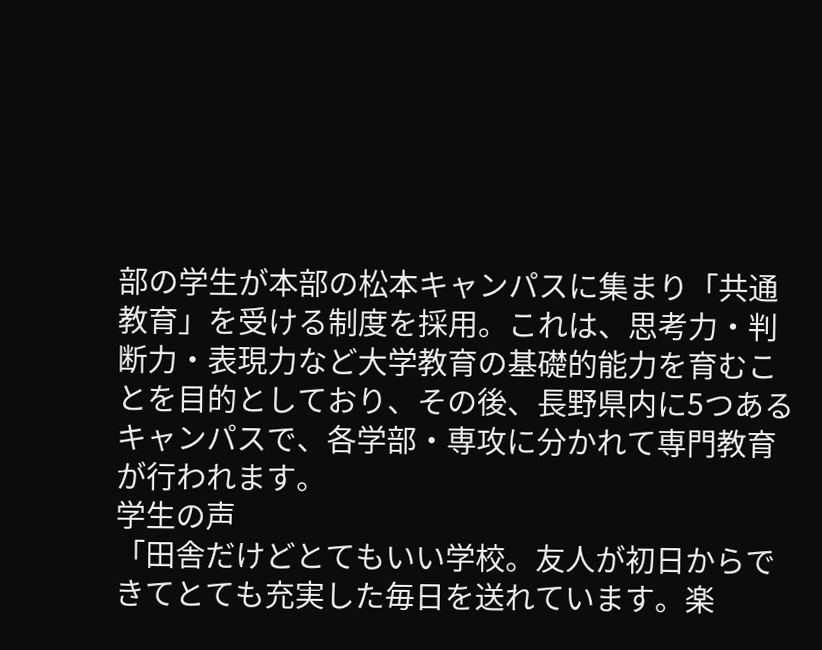部の学生が本部の松本キャンパスに集まり「共通教育」を受ける制度を採用。これは、思考力・判断力・表現力など大学教育の基礎的能力を育むことを目的としており、その後、長野県内に5つあるキャンパスで、各学部・専攻に分かれて専門教育が行われます。
学生の声
「田舎だけどとてもいい学校。友人が初日からできてとても充実した毎日を送れています。楽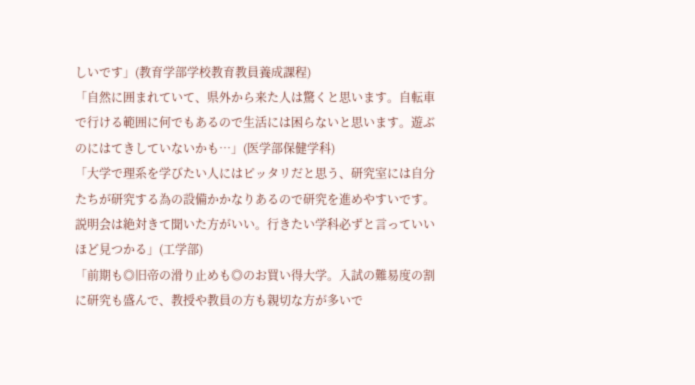しいです」(教育学部学校教育教員養成課程)
「自然に囲まれていて、県外から来た人は驚くと思います。自転車で行ける範囲に何でもあるので生活には困らないと思います。遊ぶのにはてきしていないかも…」(医学部保健学科)
「大学で理系を学びたい人にはピッタリだと思う、研究室には自分たちが研究する為の設備かかなりあるので研究を進めやすいです。説明会は絶対きて聞いた方がいい。行きたい学科必ずと言っていいほど見つかる」(工学部)
「前期も◎旧帝の滑り止めも◎のお買い得大学。入試の難易度の割に研究も盛んで、教授や教員の方も親切な方が多いで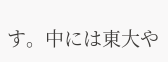す。中には東大や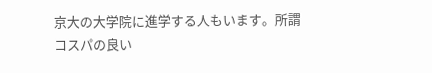京大の大学院に進学する人もいます。所謂コスパの良い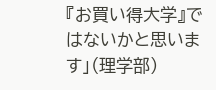『お買い得大学』ではないかと思います」(理学部)